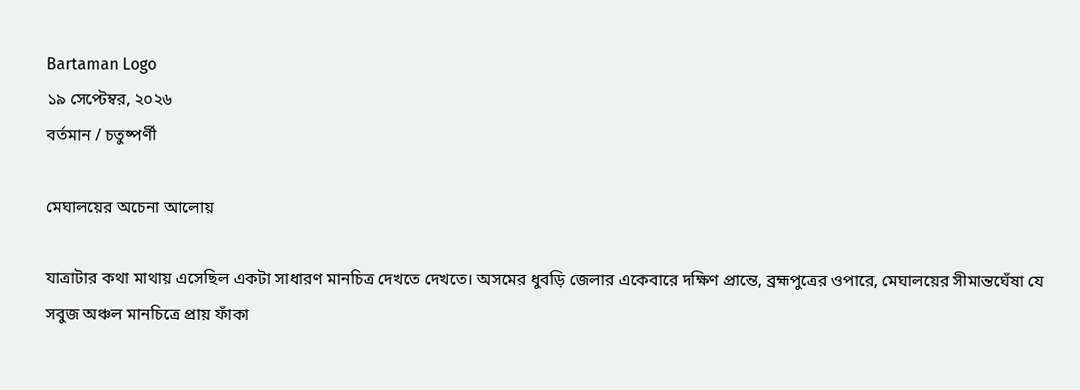Bartaman Logo
১৯ সেপ্টেম্বর, ২০২৬
বর্তমান / চতুষ্পর্ণী

মেঘালয়ের অচেনা আলোয়

যাত্রাটার কথা মাথায় এসেছিল একটা সাধারণ মানচিত্র দেখতে দেখতে। অসমের ধুবড়ি জেলার একেবারে দক্ষিণ প্রান্তে, ব্রহ্মপুত্রের ওপারে, মেঘালয়ের সীমান্তঘেঁষা যে সবুজ অঞ্চল মানচিত্রে প্রায় ফাঁকা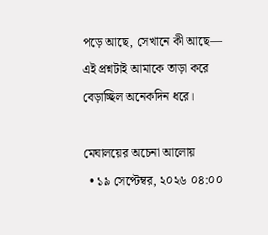পড়ে আছে, সেখানে কী আছে— এই প্রশ্নটাই আমাকে তাড়া করে বেড়াচ্ছিল অনেকদিন ধরে।

মেঘালয়ের অচেনা আলোয়
  • ১৯ সেপ্টেম্বর, ২০২৬ ০৪:০০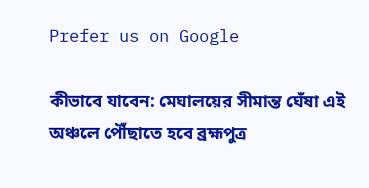Prefer us on Google

কীভাবে যাবেন: মেঘালয়ের সীমান্ত ঘেঁষা এই অঞ্চলে পৌঁছাতে হবে ব্রহ্মপুত্র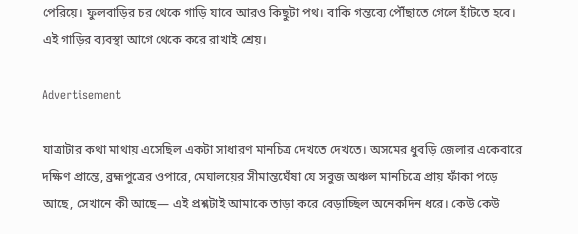পেরিয়ে। ফুলবাড়ির চর থেকে গাড়ি যাবে আরও কিছুটা পথ। বাকি গন্তব্যে পৌঁছাতে গেলে হাঁটতে হবে। এই গাড়ির ব্যবস্থা আগে থেকে করে রাখাই শ্রেয়।

Advertisement

যাত্রাটার কথা মাথায় এসেছিল একটা সাধারণ মানচিত্র দেখতে দেখতে। অসমের ধুবড়ি জেলার একেবারে দক্ষিণ প্রান্তে, ব্রহ্মপুত্রের ওপারে, মেঘালয়ের সীমান্তঘেঁষা যে সবুজ অঞ্চল মানচিত্রে প্রায় ফাঁকা পড়ে আছে, সেখানে কী আছে— এই প্রশ্নটাই আমাকে তাড়া করে বেড়াচ্ছিল অনেকদিন ধরে। কেউ কেউ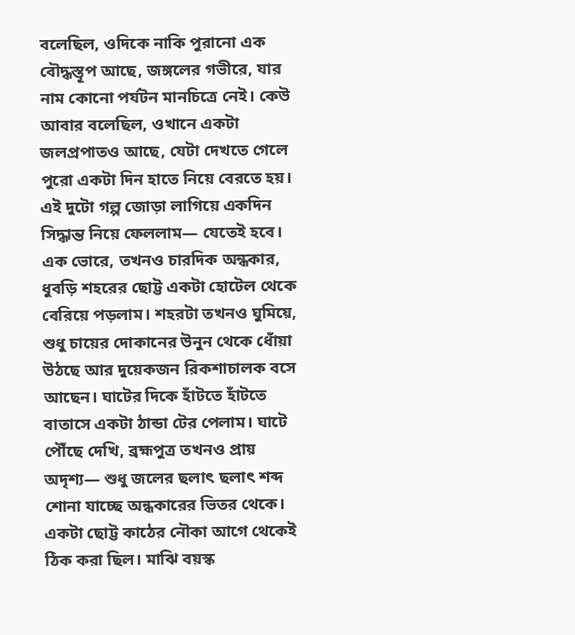বলেছিল, ওদিকে নাকি পুরানো এক বৌদ্ধস্তূপ আছে, জঙ্গলের গভীরে, যার নাম কোনো পর্যটন মানচিত্রে নেই। কেউ আবার বলেছিল, ওখানে একটা জলপ্রপাতও আছে, যেটা দেখতে গেলে পুরো একটা দিন হাতে নিয়ে বেরতে হয়। এই দুটো গল্প জোড়া লাগিয়ে একদিন সিদ্ধান্ত নিয়ে ফেললাম— যেতেই হবে।
এক ভোরে, তখনও চারদিক অন্ধকার, ধুবড়ি শহরের ছোট্ট একটা হোটেল থেকে বেরিয়ে পড়লাম। শহরটা তখনও ঘুমিয়ে, শুধু চায়ের দোকানের উনুন থেকে ধোঁয়া উঠছে আর দুয়েকজন রিকশাচালক বসে আছেন। ঘাটের দিকে হাঁটতে হাঁটতে বাতাসে একটা ঠান্ডা টের পেলাম। ঘাটে পৌঁছে দেখি, ব্রহ্মপুত্র তখনও প্রায় অদৃশ্য— শুধু জলের ছলাৎ ছলাৎ শব্দ শোনা যাচ্ছে অন্ধকারের ভিতর থেকে। একটা ছোট্ট কাঠের নৌকা আগে থেকেই ঠিক করা ছিল। মাঝি বয়স্ক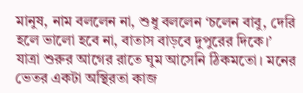মানুষ, নাম বললেন না, শুধু বললেন ‘চলেন বাবু, দেরি হলে ভালো হবে না, বাতাস বাড়বে দুপুরের দিকে।’
যাত্রা শুরুর আগের রাতে ঘুম আসেনি ঠিকমতো। মনের ভেতর একটা অস্থিরতা কাজ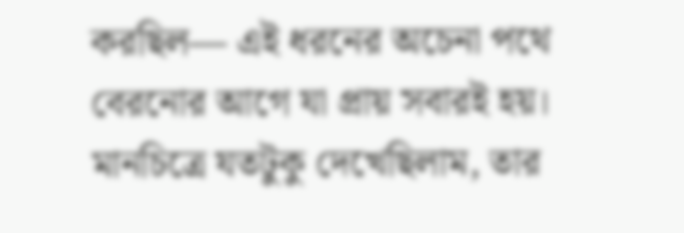করছিল— এই ধরনের অচেনা পথে বেরনোর আগে যা প্রায় সবারই হয়। মানচিত্রে যতটুকু দেখেছিলাম, তার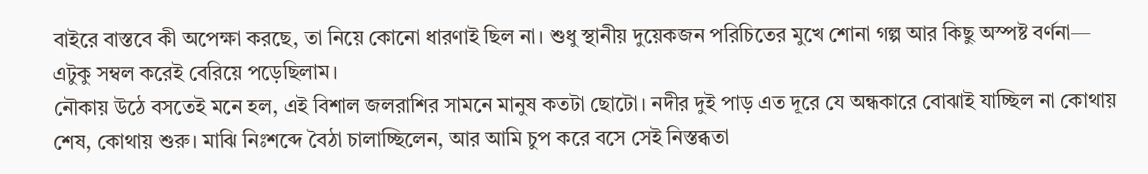বাইরে বাস্তবে কী অপেক্ষা করছে, তা নিয়ে কোনো ধারণাই ছিল না। শুধু স্থানীয় দুয়েকজন পরিচিতের মুখে শোনা গল্প আর কিছু অস্পষ্ট বর্ণনা— এটুকু সম্বল করেই বেরিয়ে পড়েছিলাম।
নৌকায় উঠে বসতেই মনে হল, এই বিশাল জলরাশির সামনে মানুষ কতটা ছোটো। নদীর দুই পাড় এত দূরে যে অন্ধকারে বোঝাই যাচ্ছিল না কোথায় শেষ, কোথায় শুরু। মাঝি নিঃশব্দে বৈঠা চালাচ্ছিলেন, আর আমি চুপ করে বসে সেই নিস্তব্ধতা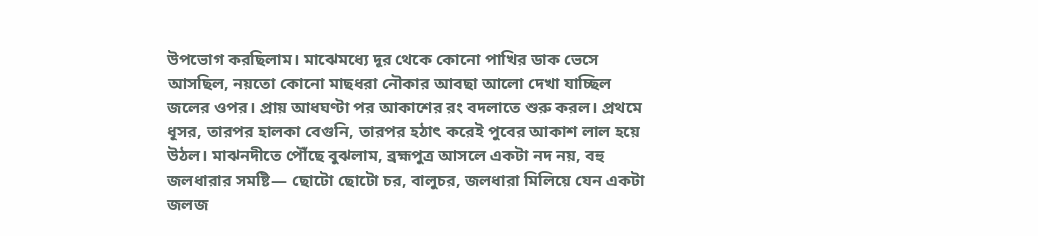উপভোগ করছিলাম। মাঝেমধ্যে দূর থেকে কোনো পাখির ডাক ভেসে আসছিল, নয়তো কোনো মাছধরা নৌকার আবছা আলো দেখা যাচ্ছিল জলের ওপর। প্রায় আধঘণ্টা পর আকাশের রং বদলাতে শুরু করল। প্রথমে ধূসর, তারপর হালকা বেগুনি, তারপর হঠাৎ করেই পুবের আকাশ লাল হয়ে উঠল। মাঝনদীতে পৌঁছে বুঝলাম, ব্রহ্মপুত্র আসলে একটা নদ নয়, বহু জলধারার সমষ্টি— ছোটো ছোটো চর, বালুচর, জলধারা মিলিয়ে যেন একটা জলজ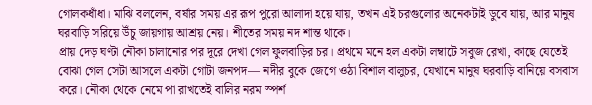গোলকধাঁধা। মাঝি বললেন, বর্ষার সময় এর রূপ পুরো আলাদা হয়ে যায়, তখন এই চরগুলোর অনেকটাই ডুবে যায়, আর মানুষ ঘরবাড়ি সরিয়ে উঁচু জায়গায় আশ্রয় নেয়। শীতের সময় নদ শান্ত থাকে।
প্রায় দেড় ঘণ্টা নৌকা চালানোর পর দূরে দেখা গেল ফুলবাড়ির চর। প্রথমে মনে হল একটা লম্বাটে সবুজ রেখা, কাছে যেতেই বোঝা গেল সেটা আসলে একটা গোটা জনপদ— নদীর বুকে জেগে ওঠা বিশাল বালুচর, যেখানে মানুষ ঘরবাড়ি বানিয়ে বসবাস করে। নৌকা থেকে নেমে পা রাখতেই বালির নরম স্পর্শ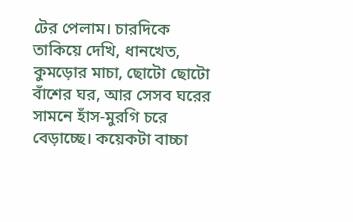টের পেলাম। চারদিকে তাকিয়ে দেখি, ধানখেত, কুমড়োর মাচা, ছোটো ছোটো বাঁশের ঘর, আর সেসব ঘরের সামনে হাঁস-মুরগি চরে বেড়াচ্ছে। কয়েকটা বাচ্চা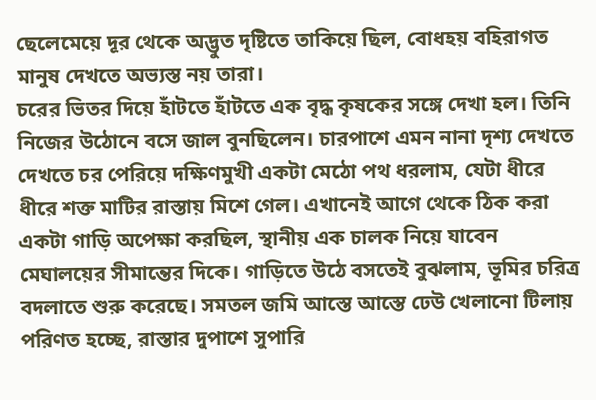ছেলেমেয়ে দূর থেকে অদ্ভুত দৃষ্টিতে তাকিয়ে ছিল, বোধহয় বহিরাগত মানুষ দেখতে অভ্যস্ত নয় তারা।
চরের ভিতর দিয়ে হাঁটতে হাঁটতে এক বৃদ্ধ কৃষকের সঙ্গে দেখা হল। তিনি নিজের উঠোনে বসে জাল বুনছিলেন। চারপাশে এমন নানা দৃশ্য দেখতে দেখতে চর পেরিয়ে দক্ষিণমুখী একটা মেঠো পথ ধরলাম, যেটা ধীরে ধীরে শক্ত মাটির রাস্তায় মিশে গেল। এখানেই আগে থেকে ঠিক করা একটা গাড়ি অপেক্ষা করছিল, স্থানীয় এক চালক নিয়ে যাবেন মেঘালয়ের সীমান্তের দিকে। গাড়িতে উঠে বসতেই বুঝলাম, ভূমির চরিত্র বদলাতে শুরু করেছে। সমতল জমি আস্তে আস্তে ঢেউ খেলানো টিলায় পরিণত হচ্ছে, রাস্তার দুপাশে সুপারি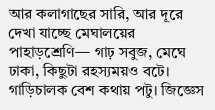আর কলাগাছের সারি, আর দূরে দেখা যাচ্ছে মেঘালয়ের পাহাড়শ্রেণি— গাঢ় সবুজ, মেঘে ঢাকা, কিছুটা রহস্যময়ও বটে।
গাড়িচালক বেশ কথায় পটু। জিজ্ঞেস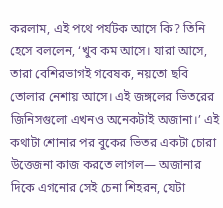করলাম, এই পথে পর্যটক আসে কি? তিনি হেসে বললেন, ‘খুব কম আসে। যারা আসে, তারা বেশিরভাগই গবেষক, নয়তো ছবি তোলার নেশায় আসে। এই জঙ্গলের ভিতরের জিনিসগুলো এখনও অনেকটাই অজানা।’ এই কথাটা শোনার পর বুকের ভিতর একটা চোরা উত্তেজনা কাজ করতে লাগল— অজানার দিকে এগনোর সেই চেনা শিহরন, যেটা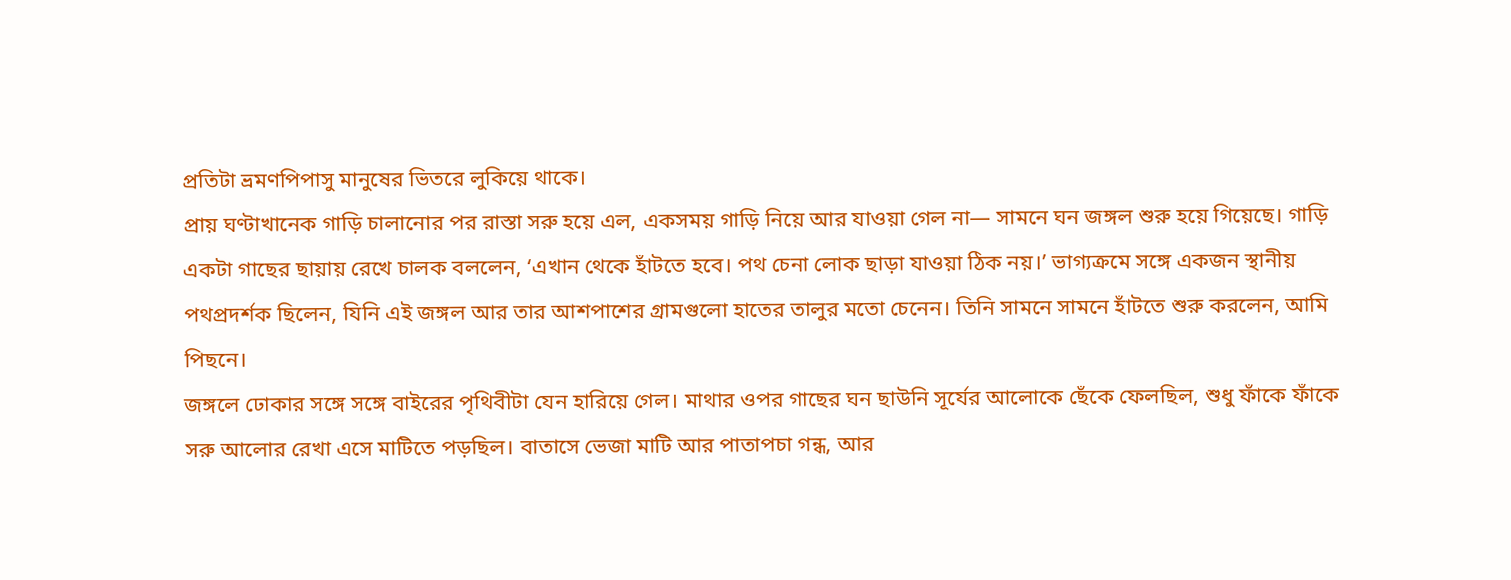প্রতিটা ভ্রমণপিপাসু মানুষের ভিতরে লুকিয়ে থাকে।
প্রায় ঘণ্টাখানেক গাড়ি চালানোর পর রাস্তা সরু হয়ে এল, একসময় গাড়ি নিয়ে আর যাওয়া গেল না— সামনে ঘন জঙ্গল শুরু হয়ে গিয়েছে। গাড়ি একটা গাছের ছায়ায় রেখে চালক বললেন, ‘এখান থেকে হাঁটতে হবে। পথ চেনা লোক ছাড়া যাওয়া ঠিক নয়।’ ভাগ্যক্রমে সঙ্গে একজন স্থানীয় পথপ্রদর্শক ছিলেন, যিনি এই জঙ্গল আর তার আশপাশের গ্রামগুলো হাতের তালুর মতো চেনেন। তিনি সামনে সামনে হাঁটতে শুরু করলেন, আমি পিছনে।
জঙ্গলে ঢোকার সঙ্গে সঙ্গে বাইরের পৃথিবীটা যেন হারিয়ে গেল। মাথার ওপর গাছের ঘন ছাউনি সূর্যের আলোকে ছেঁকে ফেলছিল, শুধু ফাঁকে ফাঁকে সরু আলোর রেখা এসে মাটিতে পড়ছিল। বাতাসে ভেজা মাটি আর পাতাপচা গন্ধ, আর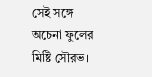সেই সঙ্গে অচেনা ফুলের মিষ্টি সৌরভ।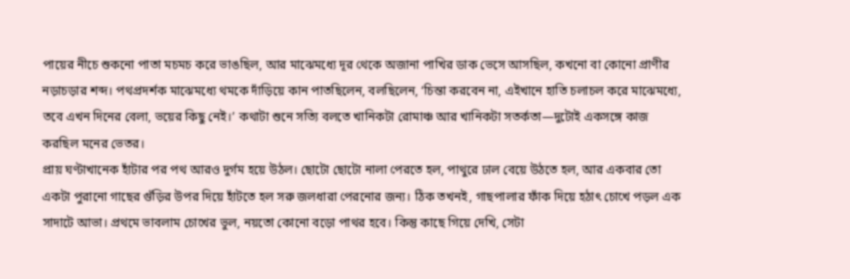পায়ের নীচে শুকনো পাতা মচমচ করে ভাঙছিল, আর মাঝেমধ্যে দূর থেকে অজানা পাখির ডাক ভেসে আসছিল, কখনো বা কোনো প্রাণীর নড়াচড়ার শব্দ। পথপ্রদর্শক মাঝেমধ্যে থমকে দাঁড়িয়ে কান পাতছিলেন, বলছিলেন, ‘চিন্তা করবেন না, এইখানে হাতি চলাচল করে মাঝেমধ্যে, তবে এখন দিনের বেলা, ভয়ের কিছু নেই।’ কথাটা শুনে সত্যি বলতে খানিকটা রোমাঞ্চ আর খানিকটা সতর্কতা—দুটোই একসঙ্গে কাজ করছিল মনের ভেতর।
প্রায় ঘণ্টাখানেক হাঁটার পর পথ আরও দুর্গম হয়ে উঠল। ছোটো ছোটো নালা পেরতে হল, পাথুরে ঢাল বেয়ে উঠতে হল, আর একবার তো একটা পুরানো গাছের গুঁড়ির উপর দিয়ে হাঁটতে হল সরু জলধারা পেরনোর জন্য। ঠিক তখনই, গাছপালার ফাঁক দিয়ে হঠাৎ চোখে পড়ল এক সাদাটে আভা। প্রথমে ভাবলাম চোখের ভুল, নয়তো কোনো বড়ো পাথর হবে। কিন্তু কাছে গিয়ে দেখি, সেটা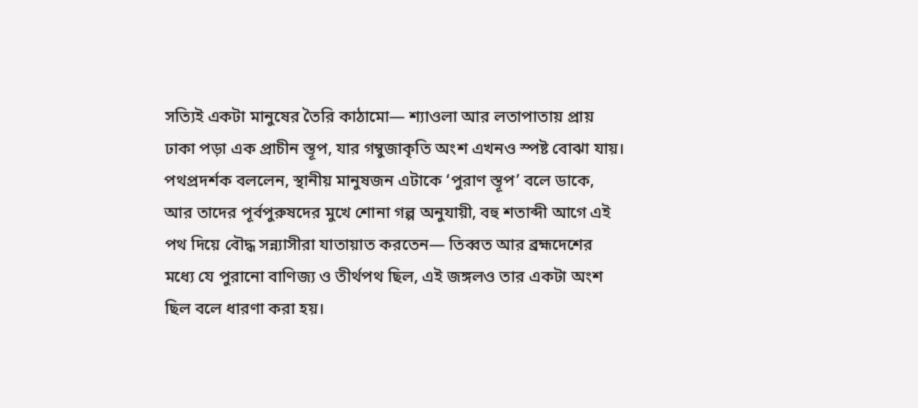সত্যিই একটা মানুষের তৈরি কাঠামো— শ্যাওলা আর লতাপাতায় প্রায় ঢাকা পড়া এক প্রাচীন স্তূপ, যার গম্বুজাকৃতি অংশ এখনও স্পষ্ট বোঝা যায়। পথপ্রদর্শক বললেন, স্থানীয় মানুষজন এটাকে ‘পুরাণ স্তূপ’ বলে ডাকে, আর তাদের পূর্বপুরুষদের মুখে শোনা গল্প অনুযায়ী, বহু শতাব্দী আগে এই পথ দিয়ে বৌদ্ধ সন্ন্যাসীরা যাতায়াত করতেন— তিব্বত আর ব্রহ্মদেশের মধ্যে যে পুরানো বাণিজ্য ও তীর্থপথ ছিল, এই জঙ্গলও তার একটা অংশ ছিল বলে ধারণা করা হয়।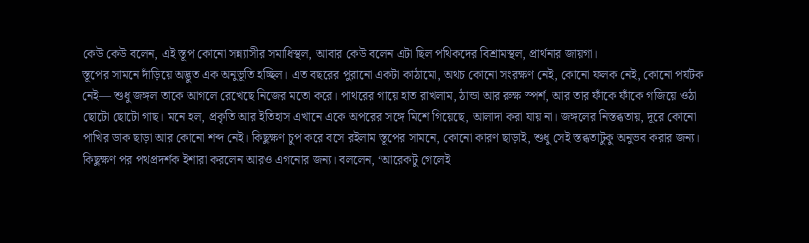কেউ কেউ বলেন, এই স্তূপ কোনো সন্ন্যাসীর সমাধিস্থল, আবার কেউ বলেন এটা ছিল পথিকদের বিশ্রামস্থল, প্রার্থনার জায়গা।
স্তূপের সামনে দাঁড়িয়ে অদ্ভুত এক অনুভূতি হচ্ছিল। এত বছরের পুরানো একটা কাঠামো, অথচ কোনো সংরক্ষণ নেই, কোনো ফলক নেই, কোনো পর্যটক নেই— শুধু জঙ্গল তাকে আগলে রেখেছে নিজের মতো করে। পাথরের গায়ে হাত রাখলাম, ঠান্ডা আর রুক্ষ স্পর্শ, আর তার ফাঁকে ফাঁকে গজিয়ে ওঠা ছোটো ছোটো গাছ। মনে হল, প্রকৃতি আর ইতিহাস এখানে একে অপরের সঙ্গে মিশে গিয়েছে, আলাদা করা যায় না। জঙ্গলের নিস্তব্ধতায়, দূরে কোনো পাখির ডাক ছাড়া আর কোনো শব্দ নেই। কিছুক্ষণ চুপ করে বসে রইলাম স্তূপের সামনে, কোনো কারণ ছাড়াই, শুধু সেই স্তব্ধতাটুকু অনুভব করার জন্য।
কিছুক্ষণ পর পথপ্রদর্শক ইশারা করলেন আরও এগনোর জন্য। বললেন, ‘আরেকটু গেলেই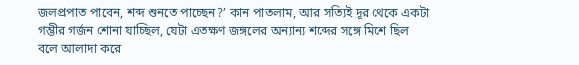জলপ্রপাত পাবেন, শব্দ শুনতে পাচ্ছেন?’ কান পাতলাম, আর সত্যিই দূর থেকে একটা গম্ভীর গর্জন শোনা যাচ্ছিল, যেটা এতক্ষণ জঙ্গলের অন্যান্য শব্দের সঙ্গে মিশে ছিল বলে আলাদা করে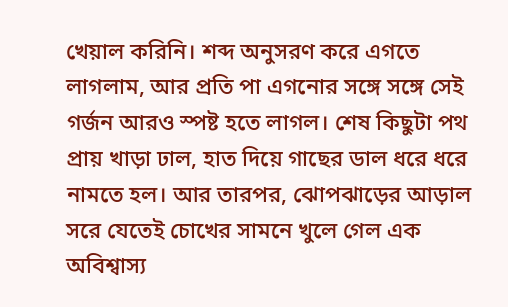খেয়াল করিনি। শব্দ অনুসরণ করে এগতে লাগলাম, আর প্রতি পা এগনোর সঙ্গে সঙ্গে সেই গর্জন আরও স্পষ্ট হতে লাগল। শেষ কিছুটা পথ প্রায় খাড়া ঢাল, হাত দিয়ে গাছের ডাল ধরে ধরে নামতে হল। আর তারপর, ঝোপঝাড়ের আড়াল সরে যেতেই চোখের সামনে খুলে গেল এক অবিশ্বাস্য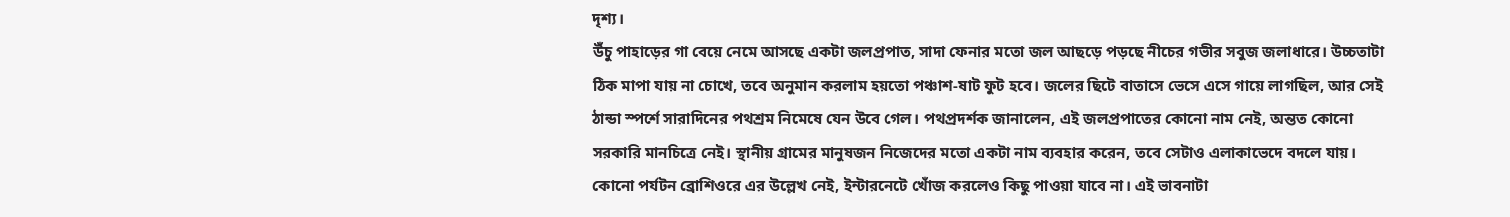দৃশ্য।
উঁচু পাহাড়ের গা বেয়ে নেমে আসছে একটা জলপ্রপাত, সাদা ফেনার মতো জল আছড়ে পড়ছে নীচের গভীর সবুজ জলাধারে। উচ্চতাটা ঠিক মাপা যায় না চোখে, তবে অনুমান করলাম হয়তো পঞ্চাশ-ষাট ফুট হবে। জলের ছিটে বাতাসে ভেসে এসে গায়ে লাগছিল, আর সেই ঠান্ডা স্পর্শে সারাদিনের পথশ্রম নিমেষে যেন উবে গেল। পথপ্রদর্শক জানালেন, এই জলপ্রপাতের কোনো নাম নেই, অন্তত কোনো সরকারি মানচিত্রে নেই। স্থানীয় গ্রামের মানুষজন নিজেদের মতো একটা নাম ব্যবহার করেন, তবে সেটাও এলাকাভেদে বদলে যায়। কোনো পর্যটন ব্রোশিওরে এর উল্লেখ নেই, ইন্টারনেটে খোঁজ করলেও কিছু পাওয়া যাবে না। এই ভাবনাটা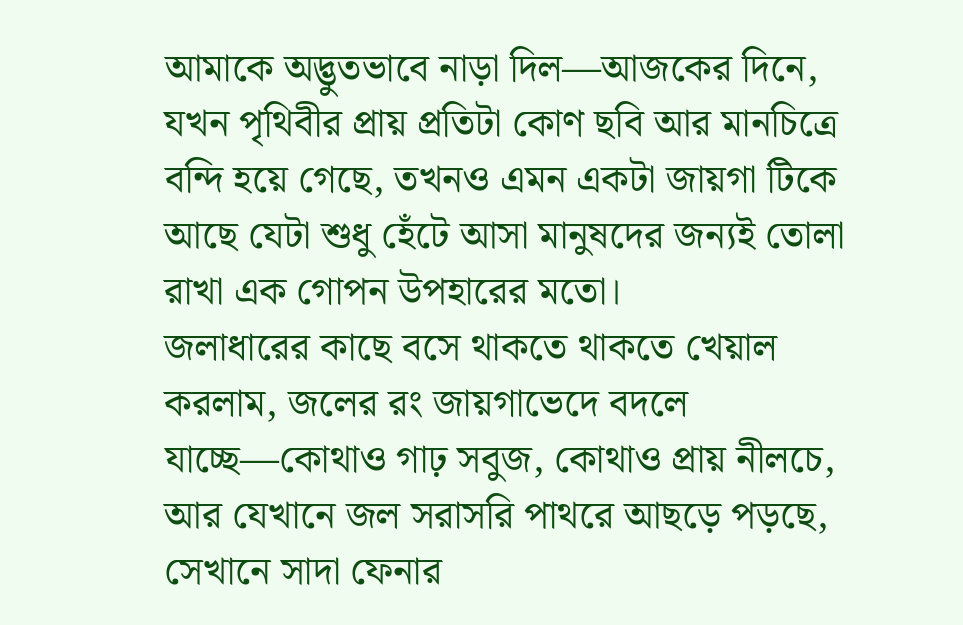আমাকে অদ্ভুতভাবে নাড়া দিল—আজকের দিনে, যখন পৃথিবীর প্রায় প্রতিটা কোণ ছবি আর মানচিত্রে বন্দি হয়ে গেছে, তখনও এমন একটা জায়গা টিকে আছে যেটা শুধু হেঁটে আসা মানুষদের জন্যই তোলা রাখা এক গোপন উপহারের মতো।
জলাধারের কাছে বসে থাকতে থাকতে খেয়াল করলাম, জলের রং জায়গাভেদে বদলে যাচ্ছে—কোথাও গাঢ় সবুজ, কোথাও প্রায় নীলচে, আর যেখানে জল সরাসরি পাথরে আছড়ে পড়ছে, সেখানে সাদা ফেনার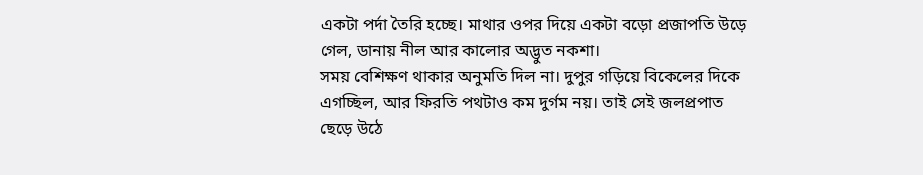একটা পর্দা তৈরি হচ্ছে। মাথার ওপর দিয়ে একটা বড়ো প্রজাপতি উড়ে গেল, ডানায় নীল আর কালোর অদ্ভুত নকশা।
সময় বেশিক্ষণ থাকার অনুমতি দিল না। দুপুর গড়িয়ে বিকেলের দিকে এগচ্ছিল, আর ফিরতি পথটাও কম দুর্গম নয়। তাই সেই জলপ্রপাত ছেড়ে উঠে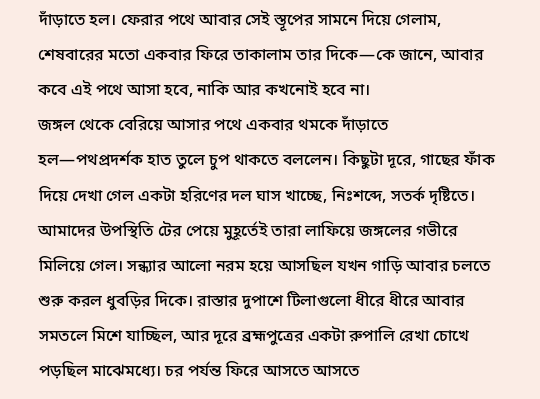দাঁড়াতে হল। ফেরার পথে আবার সেই স্তূপের সামনে দিয়ে গেলাম, শেষবারের মতো একবার ফিরে তাকালাম তার দিকে—কে জানে, আবার কবে এই পথে আসা হবে, নাকি আর কখনোই হবে না।
জঙ্গল থেকে বেরিয়ে আসার পথে একবার থমকে দাঁড়াতে হল—পথপ্রদর্শক হাত তুলে চুপ থাকতে বললেন। কিছুটা দূরে, গাছের ফাঁক দিয়ে দেখা গেল একটা হরিণের দল ঘাস খাচ্ছে, নিঃশব্দে, সতর্ক দৃষ্টিতে। আমাদের উপস্থিতি টের পেয়ে মুহূর্তেই তারা লাফিয়ে জঙ্গলের গভীরে মিলিয়ে গেল। সন্ধ্যার আলো নরম হয়ে আসছিল যখন গাড়ি আবার চলতে শুরু করল ধুবড়ির দিকে। রাস্তার দুপাশে টিলাগুলো ধীরে ধীরে আবার সমতলে মিশে যাচ্ছিল, আর দূরে ব্রহ্মপুত্রের একটা রুপালি রেখা চোখে পড়ছিল মাঝেমধ্যে। চর পর্যন্ত ফিরে আসতে আসতে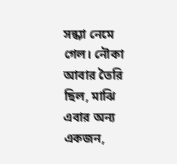সন্ধ্যা নেমে গেল। নৌকা আবার তৈরি ছিল, মাঝি এবার অন্য একজন,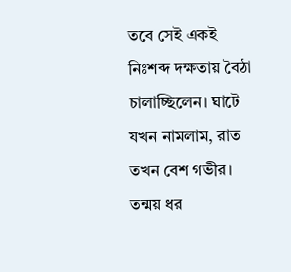তবে সেই একই নিঃশব্দ দক্ষতায় বৈঠা চালাচ্ছিলেন। ঘাটে যখন নামলাম, রাত তখন বেশ গভীর।
তন্ময় ধর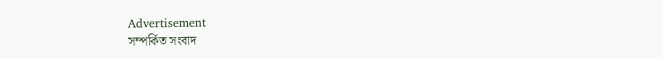Advertisement
সম্পর্কিত সংবাদ